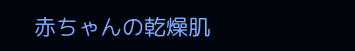赤ちゃんの乾燥肌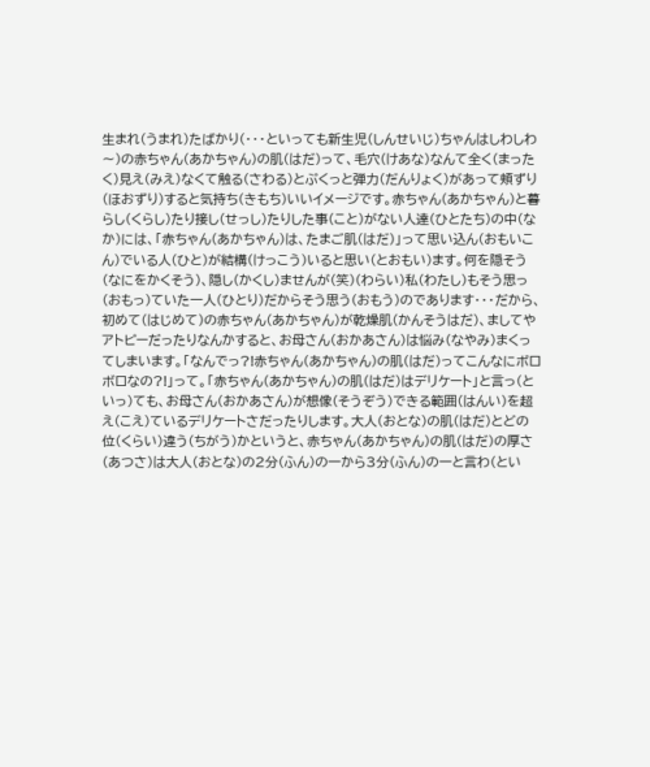生まれ(うまれ)たばかり(・・・といっても新生児(しんせいじ)ちゃんはしわしわ〜)の赤ちゃん(あかちゃん)の肌(はだ)って、毛穴(けあな)なんて全く(まったく)見え(みえ)なくて触る(さわる)とぷくっと弾力(だんりょく)があって頬ずり(ほおずり)すると気持ち(きもち)いいイメージです。赤ちゃん(あかちゃん)と暮らし(くらし)たり接し(せっし)たりした事(こと)がない人達(ひとたち)の中(なか)には、「赤ちゃん(あかちゃん)は、たまご肌(はだ)」って思い込ん(おもいこん)でいる人(ひと)が結構(けっこう)いると思い(とおもい)ます。何を隠そう(なにをかくそう)、隠し(かくし)ませんが(笑)(わらい)私(わたし)もそう思っ(おもっ)ていた一人(ひとり)だからそう思う(おもう)のであります・・・だから、初めて(はじめて)の赤ちゃん(あかちゃん)が乾燥肌(かんそうはだ)、ましてやアトピーだったりなんかすると、お母さん(おかあさん)は悩み(なやみ)まくってしまいます。「なんでっ?!赤ちゃん(あかちゃん)の肌(はだ)ってこんなにボロボロなの?!」って。「赤ちゃん(あかちゃん)の肌(はだ)はデリケート」と言っ(といっ)ても、お母さん(おかあさん)が想像(そうぞう)できる範囲(はんい)を超え(こえ)ているデリケートさだったりします。大人(おとな)の肌(はだ)とどの位(くらい)違う(ちがう)かというと、赤ちゃん(あかちゃん)の肌(はだ)の厚さ(あつさ)は大人(おとな)の2分(ふん)の一から3分(ふん)の一と言わ(とい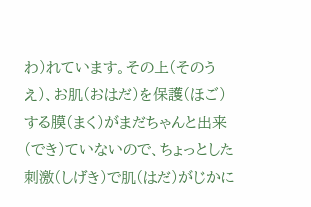わ)れています。その上(そのうえ)、お肌(おはだ)を保護(ほご)する膜(まく)がまだちゃんと出来(でき)ていないので、ちょっとした刺激(しげき)で肌(はだ)がじかに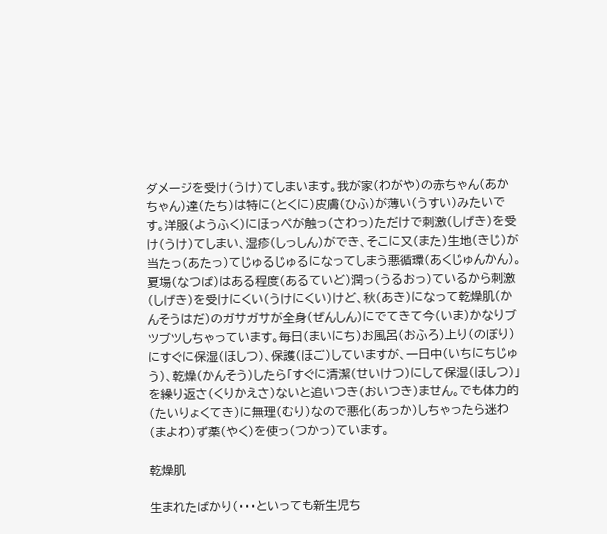ダメージを受け(うけ)てしまいます。我が家(わがや)の赤ちゃん(あかちゃん)達(たち)は特に(とくに)皮膚(ひふ)が薄い(うすい)みたいです。洋服(ようふく)にほっぺが触っ(さわっ)ただけで刺激(しげき)を受け(うけ)てしまい、湿疹(しっしん)ができ、そこに又(また)生地(きじ)が当たっ(あたっ)てじゅるじゅるになってしまう悪循環(あくじゅんかん)。夏場(なつば)はある程度(あるていど)潤っ(うるおっ)ているから刺激(しげき)を受けにくい(うけにくい)けど、秋(あき)になって乾燥肌(かんそうはだ)のガサガサが全身(ぜんしん)にでてきて今(いま)かなりブツブツしちゃっています。毎日(まいにち)お風呂(おふろ)上り(のぼり)にすぐに保湿(ほしつ)、保護(ほご)していますが、一日中(いちにちじゅう)、乾燥(かんそう)したら「すぐに清潔(せいけつ)にして保湿(ほしつ)」を繰り返さ(くりかえさ)ないと追いつき(おいつき)ません。でも体力的(たいりょくてき)に無理(むり)なので悪化(あっか)しちゃったら迷わ(まよわ)ず薬(やく)を使っ(つかっ)ています。

乾燥肌

生まれたばかり(・・・といっても新生児ち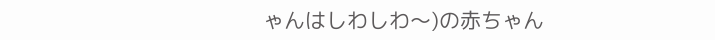ゃんはしわしわ〜)の赤ちゃん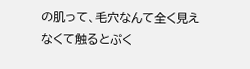の肌って、毛穴なんて全く見えなくて触るとぷく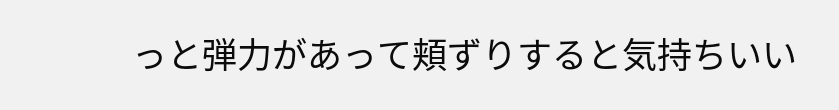っと弾力があって頬ずりすると気持ちいい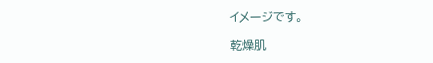イメージです。

乾燥肌